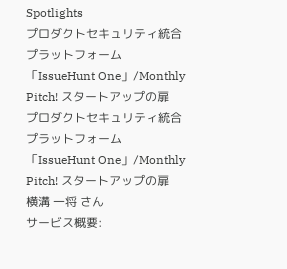Spotlights
プロダクトセキュリティ統合プラットフォーム「IssueHunt One」/Monthly Pitch! スタートアップの扉
プロダクトセキュリティ統合プラットフォーム「IssueHunt One」/Monthly Pitch! スタートアップの扉
横溝 一将 さん
サービス概要: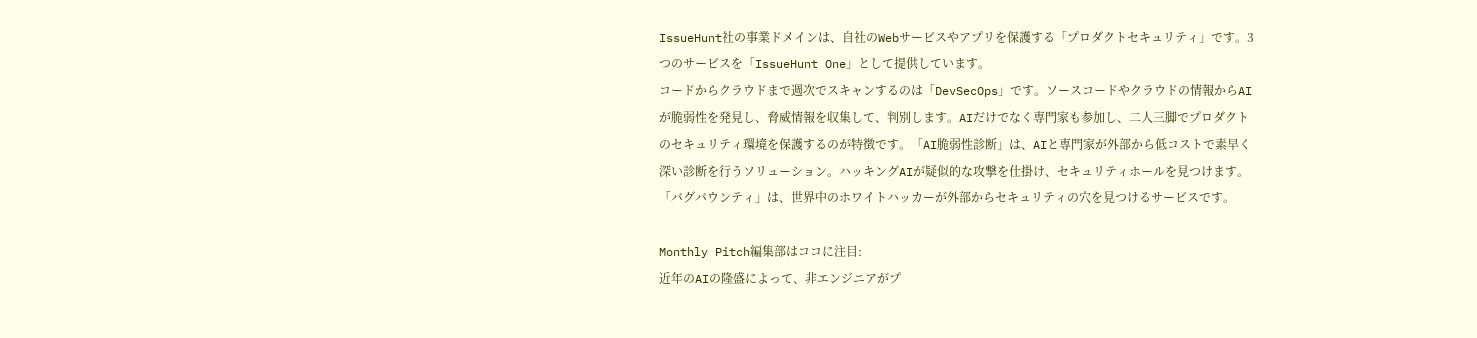IssueHunt社の事業ドメインは、自社のWebサービスやアプリを保護する「プロダクトセキュリティ」です。3つのサービスを「IssueHunt One」として提供しています。
コードからクラウドまで週次でスキャンするのは「DevSecOps」です。ソースコードやクラウドの情報からAIが脆弱性を発見し、脅威情報を収集して、判別します。AIだけでなく専門家も参加し、二人三脚でプロダクトのセキュリティ環境を保護するのが特徴です。「AI脆弱性診断」は、AIと専門家が外部から低コストで素早く深い診断を行うソリューション。ハッキングAIが疑似的な攻撃を仕掛け、セキュリティホールを見つけます。「バグバウンティ」は、世界中のホワイトハッカーが外部からセキュリティの穴を見つけるサービスです。

Monthly Pitch編集部はココに注目:
近年のAIの隆盛によって、非エンジニアがプ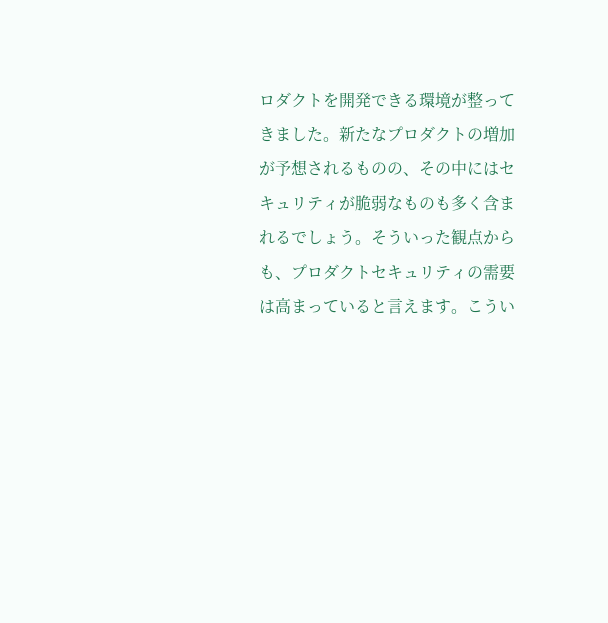ロダクトを開発できる環境が整ってきました。新たなプロダクトの増加が予想されるものの、その中にはセキュリティが脆弱なものも多く含まれるでしょう。そういった観点からも、プロダクトセキュリティの需要は高まっていると言えます。こうい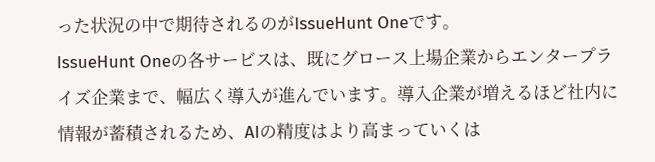った状況の中で期待されるのがIssueHunt Oneです。
IssueHunt Oneの各サービスは、既にグロース上場企業からエンタープライズ企業まで、幅広く導入が進んでいます。導入企業が増えるほど社内に情報が蓄積されるため、AIの精度はより高まっていくは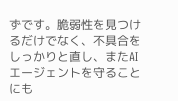ずです。脆弱性を見つけるだけでなく、不具合をしっかりと直し、またAIエージェントを守ることにも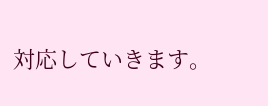対応していきます。